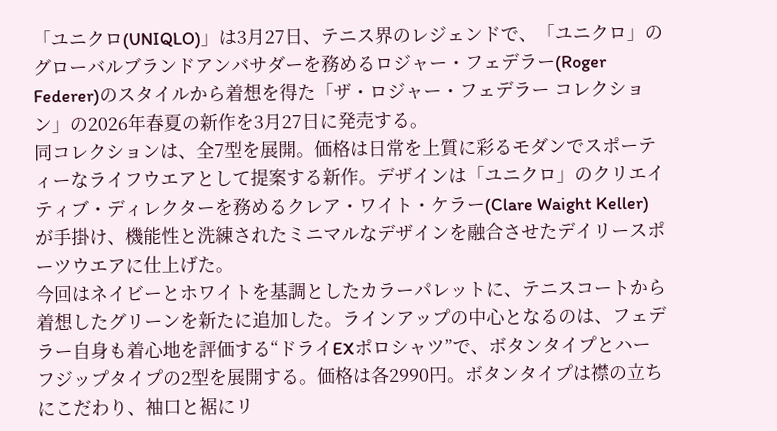「ユニクロ(UNIQLO)」は3月27日、テニス界のレジェンドで、「ユニクロ」のグローバルブランドアンバサダーを務めるロジャー・フェデラー(Roger Federer)のスタイルから着想を得た「ザ・ロジャー・フェデラー コレクション」の2026年春夏の新作を3月27日に発売する。
同コレクションは、全7型を展開。価格は日常を上質に彩るモダンでスポーティーなライフウエアとして提案する新作。デザインは「ユニクロ」のクリエイティブ・ディレクターを務めるクレア・ワイト・ケラー(Clare Waight Keller) が手掛け、機能性と洗練されたミニマルなデザインを融合させたデイリースポーツウエアに仕上げた。
今回はネイビーとホワイトを基調としたカラーパレットに、テニスコートから着想したグリーンを新たに追加した。ラインアップの中心となるのは、フェデラー自身も着心地を評価する“ドライEXポロシャツ”で、ボタンタイプとハーフジップタイプの2型を展開する。価格は各2990円。ボタンタイプは襟の立ちにこだわり、袖口と裾にリ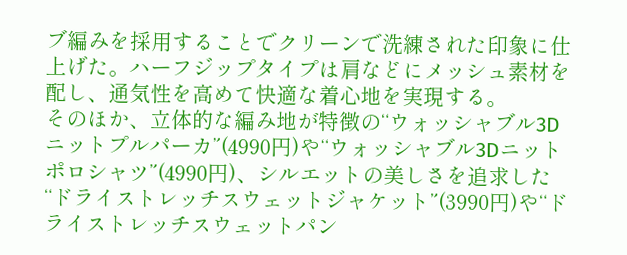ブ編みを採用することでクリーンで洗練された印象に仕上げた。ハーフジップタイプは肩などにメッシュ素材を配し、通気性を高めて快適な着心地を実現する。
そのほか、立体的な編み地が特徴の“ウォッシャブル3Dニットプルパーカ”(4990円)や“ウォッシャブル3Dニットポロシャツ”(4990円)、シルエットの美しさを追求した“ドライストレッチスウェットジャケット”(3990円)や“ドライストレッチスウェットパン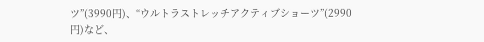ツ”(3990円)、“ウルトラストレッチアクティブショーツ”(2990円)など、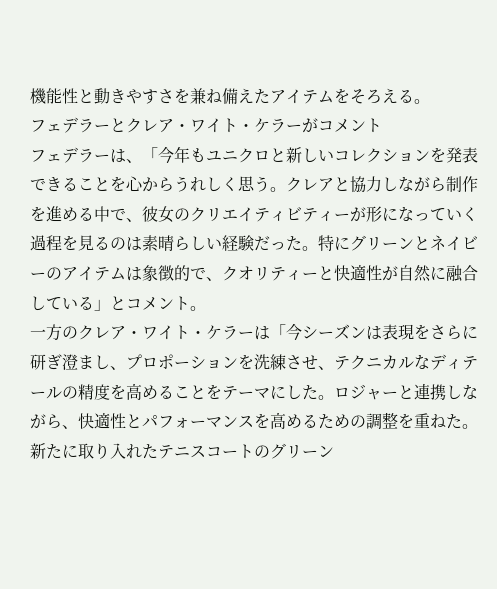機能性と動きやすさを兼ね備えたアイテムをそろえる。
フェデラーとクレア・ワイト・ケラーがコメント
フェデラーは、「今年もユニクロと新しいコレクションを発表できることを心からうれしく思う。クレアと協力しながら制作を進める中で、彼女のクリエイティビティーが形になっていく過程を見るのは素晴らしい経験だった。特にグリーンとネイビーのアイテムは象徴的で、クオリティーと快適性が自然に融合している」とコメント。
一方のクレア・ワイト・ケラーは「今シーズンは表現をさらに研ぎ澄まし、プロポーションを洗練させ、テクニカルなディテールの精度を高めることをテーマにした。ロジャーと連携しながら、快適性とパフォーマンスを高めるための調整を重ねた。新たに取り入れたテニスコートのグリーン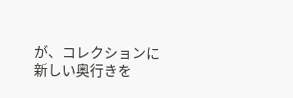が、コレクションに新しい奥行きを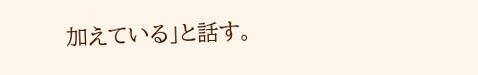加えている」と話す。